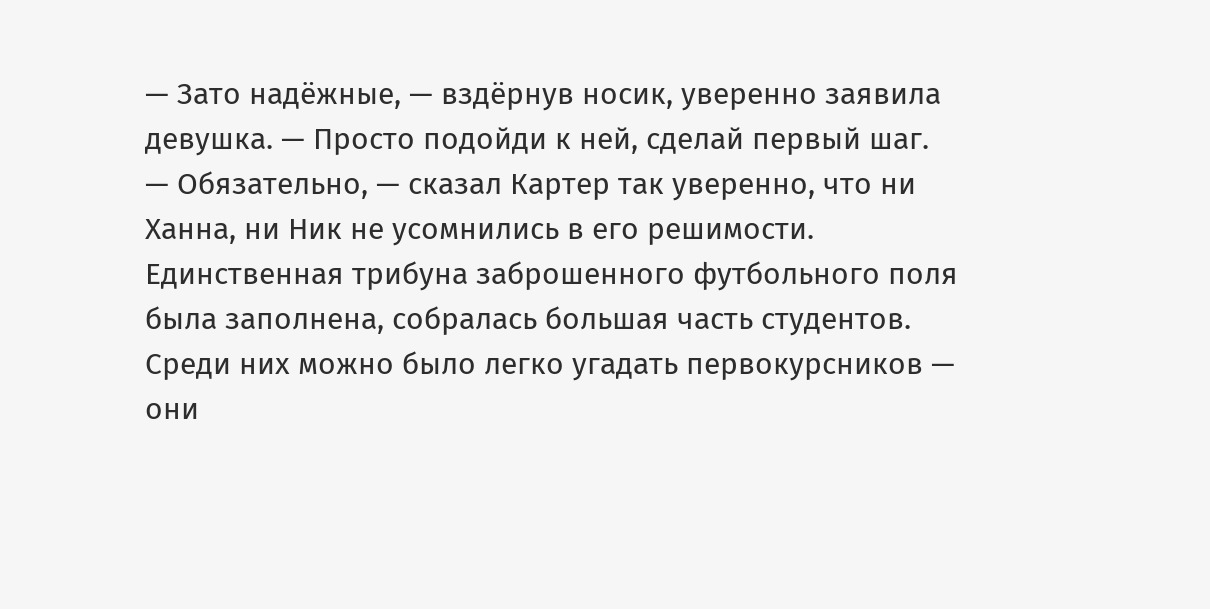— Зато надёжные, — вздёрнув носик, уверенно заявила девушка. — Просто подойди к ней, сделай первый шаг.
— Обязательно, — сказал Картер так уверенно, что ни Ханна, ни Ник не усомнились в его решимости.
Единственная трибуна заброшенного футбольного поля была заполнена, собралась большая часть студентов. Среди них можно было легко угадать первокурсников — они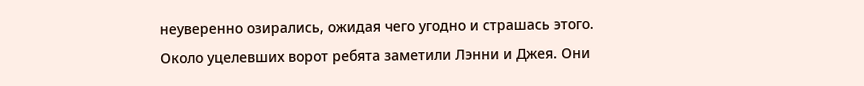неуверенно озирались, ожидая чего угодно и страшась этого.
Около уцелевших ворот ребята заметили Лэнни и Джея. Они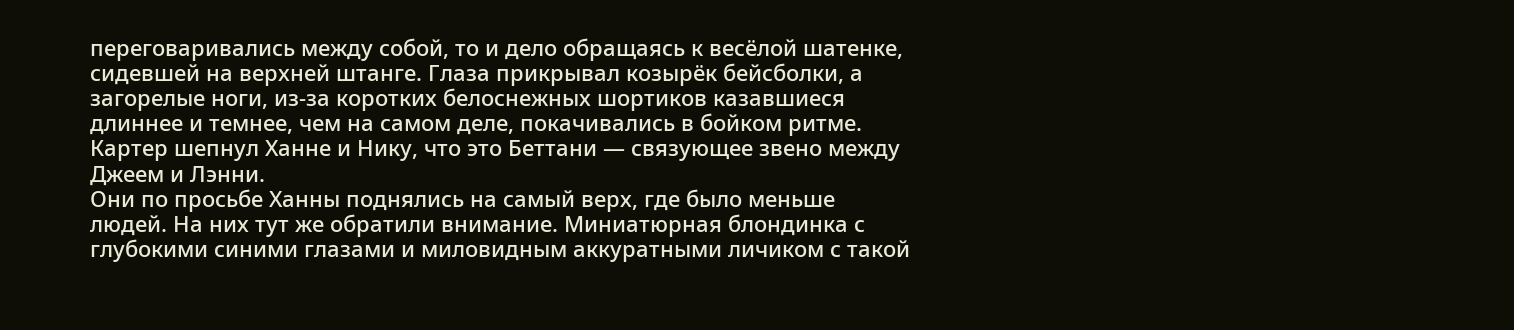переговаривались между собой, то и дело обращаясь к весёлой шатенке, сидевшей на верхней штанге. Глаза прикрывал козырёк бейсболки, а загорелые ноги, из-за коротких белоснежных шортиков казавшиеся длиннее и темнее, чем на самом деле, покачивались в бойком ритме. Картер шепнул Ханне и Нику, что это Беттани — связующее звено между Джеем и Лэнни.
Они по просьбе Ханны поднялись на самый верх, где было меньше людей. На них тут же обратили внимание. Миниатюрная блондинка с глубокими синими глазами и миловидным аккуратными личиком с такой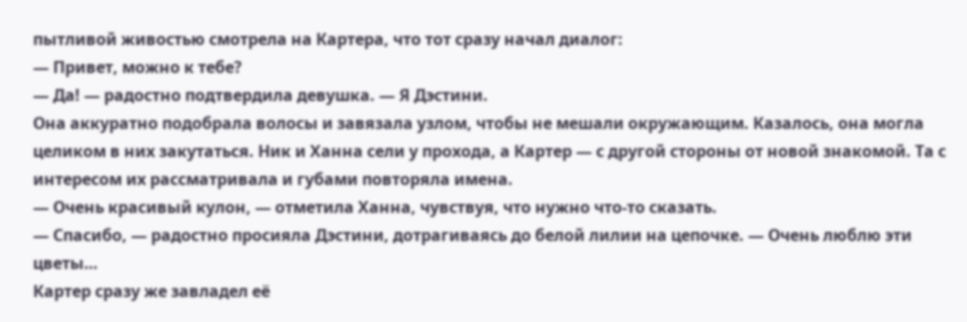пытливой живостью смотрела на Картера, что тот сразу начал диалог:
— Привет, можно к тебе?
— Да! — радостно подтвердила девушка. — Я Дэстини.
Она аккуратно подобрала волосы и завязала узлом, чтобы не мешали окружающим. Казалось, она могла целиком в них закутаться. Ник и Ханна сели у прохода, а Картер — с другой стороны от новой знакомой. Та с интересом их рассматривала и губами повторяла имена.
— Очень красивый кулон, — отметила Ханна, чувствуя, что нужно что-то сказать.
— Спасибо, — радостно просияла Дэстини, дотрагиваясь до белой лилии на цепочке. — Очень люблю эти цветы…
Картер сразу же завладел её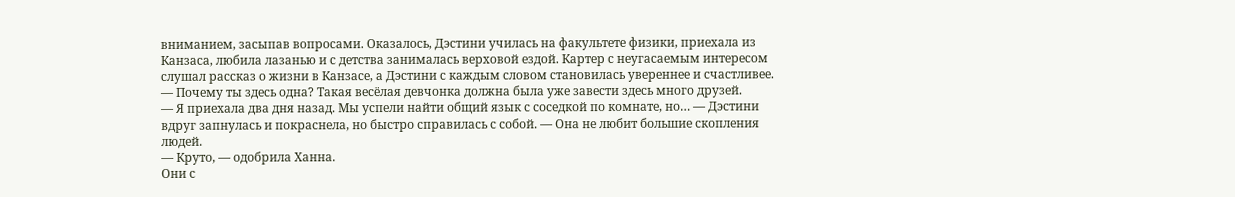вниманием, засыпав вопросами. Оказалось, Дэстини училась на факультете физики, приехала из Канзаса, любила лазанью и с детства занималась верховой ездой. Картер с неугасаемым интересом слушал рассказ о жизни в Канзасе, а Дэстини с каждым словом становилась увереннее и счастливее.
— Почему ты здесь одна? Такая весёлая девчонка должна была уже завести здесь много друзей.
— Я приехала два дня назад. Мы успели найти общий язык с соседкой по комнате, но… — Дэстини вдруг запнулась и покраснела, но быстро справилась с собой. — Она не любит большие скопления людей.
— Круто, — одобрила Ханна.
Они с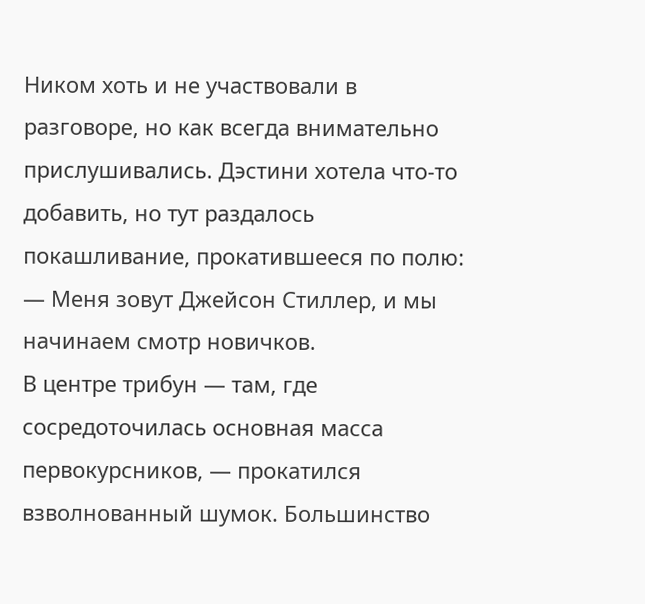Ником хоть и не участвовали в разговоре, но как всегда внимательно прислушивались. Дэстини хотела что-то добавить, но тут раздалось покашливание, прокатившееся по полю:
— Меня зовут Джейсон Стиллер, и мы начинаем смотр новичков.
В центре трибун — там, где сосредоточилась основная масса первокурсников, — прокатился взволнованный шумок. Большинство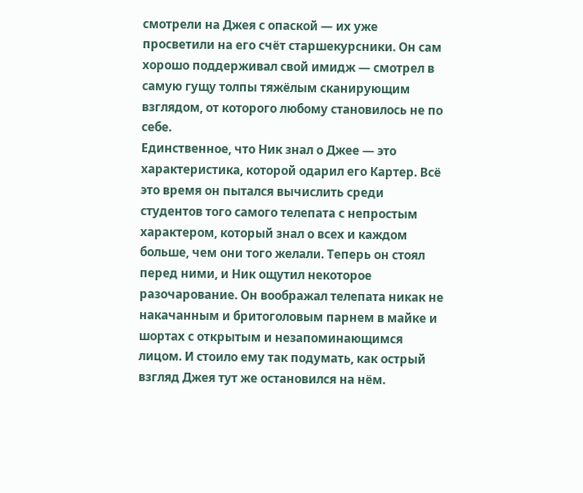смотрели на Джея с опаской — их уже просветили на его счёт старшекурсники. Он сам хорошо поддерживал свой имидж — смотрел в самую гущу толпы тяжёлым сканирующим взглядом, от которого любому становилось не по себе.
Единственное, что Ник знал о Джее — это характеристика, которой одарил его Картер. Всё это время он пытался вычислить среди студентов того самого телепата с непростым характером, который знал о всех и каждом больше, чем они того желали. Теперь он стоял перед ними, и Ник ощутил некоторое разочарование. Он воображал телепата никак не накачанным и бритоголовым парнем в майке и шортах с открытым и незапоминающимся лицом. И стоило ему так подумать, как острый взгляд Джея тут же остановился на нём.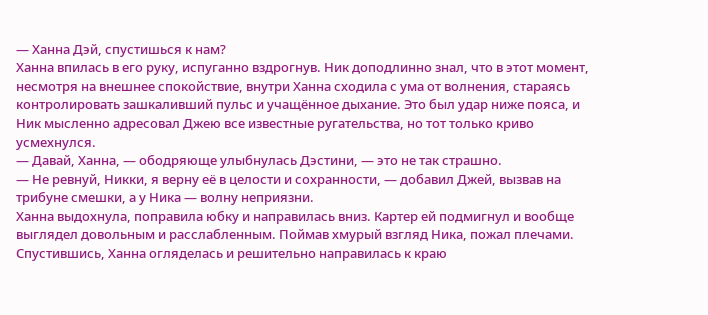— Ханна Дэй, спустишься к нам?
Ханна впилась в его руку, испуганно вздрогнув. Ник доподлинно знал, что в этот момент, несмотря на внешнее спокойствие, внутри Ханна сходила с ума от волнения, стараясь контролировать зашкаливший пульс и учащённое дыхание. Это был удар ниже пояса, и Ник мысленно адресовал Джею все известные ругательства, но тот только криво усмехнулся.
— Давай, Ханна, — ободряюще улыбнулась Дэстини, — это не так страшно.
— Не ревнуй, Никки, я верну её в целости и сохранности, — добавил Джей, вызвав на трибуне смешки, а у Ника — волну неприязни.
Ханна выдохнула, поправила юбку и направилась вниз. Картер ей подмигнул и вообще выглядел довольным и расслабленным. Поймав хмурый взгляд Ника, пожал плечами.
Спустившись, Ханна огляделась и решительно направилась к краю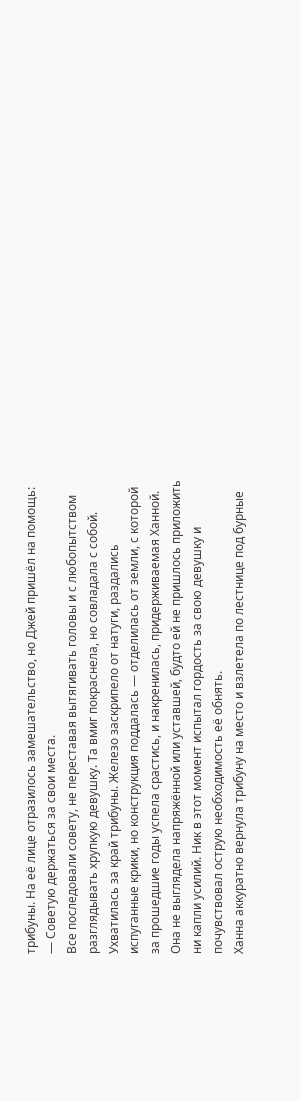трибуны. На её лице отразилось замешательство, но Джей пришёл на помощь:
— Советую держаться за свои места.
Все последовали совету, не переставая вытягивать головы и с любопытством разглядывать хрупкую девушку. Та вмиг покраснела, но совладала с собой. Ухватилась за край трибуны. Железо заскрипело от натуги, раздались испуганные крики, но конструкция поддалась — отделилась от земли, с которой за прошедшие годы успела срастись, и накренилась, придерживаемая Ханной. Она не выглядела напряжённой или уставшей, будто ей не пришлось приложить ни капли усилий. Ник в этот момент испытал гордость за свою девушку и почувствовал острую необходимость её обнять.
Ханна аккуратно вернула трибуну на место и взлетела по лестнице под бурные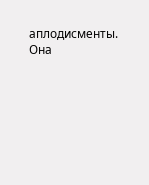аплодисменты. Она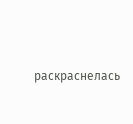раскраснелась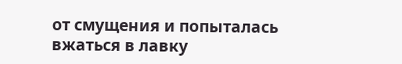от смущения и попыталась вжаться в лавку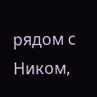рядом с Ником,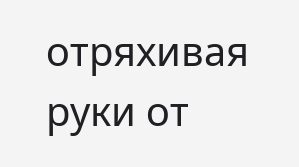отряхивая руки от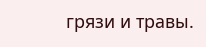грязи и травы.